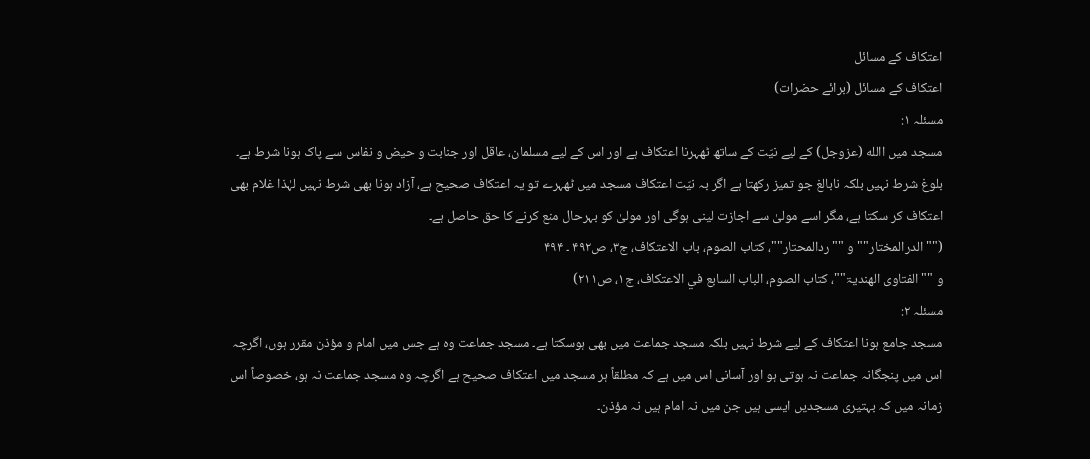اعتکاف کے مسائل
اعتکاف کے مسائل (برائے حضرات)
مسئلہ ۱:
مسجد میں االله (عزوجل) کے لیے نیّت کے ساتھ ٹھہرنا اعتکاف ہے اور اس کے لیے مسلمان، عاقل اور جنابت و حیض و نفاس سے پاک ہونا شرط ہے۔ بلوغ شرط نہیں بلکہ نابالغ جو تمیز رکھتا ہے اگر بہ نیّت اعتکاف مسجد میں ٹھہرے تو یہ اعتکاف صحیح ہے، آزاد ہونا بھی شرط نہیں لہٰذا غلام بھی اعتکاف کر سکتا ہے، مگر اسے مولیٰ سے اجازت لینی ہوگی اور مولیٰ کو بہرحال منع کرنے کا حق حاصل ہے۔
(""الدرالمختار"" و ""ردالمحتار""، کتاب الصوم، باب الاعتکاف، ج۳، ص۴۹۲ ۔ ۴۹۴
و ""الفتاوی الھندیۃ""، کتاب الصوم، الباب السابع في الاعتکاف، ج۱، ص۲۱۱)
مسئلہ ۲:
مسجد جامع ہونا اعتکاف کے لیے شرط نہیں بلکہ مسجد جماعت میں بھی ہوسکتا ہے۔ مسجد جماعت وہ ہے جس میں امام و مؤذن مقرر ہوں، اگرچہ اس میں پنجگانہ جماعت نہ ہوتی ہو اور آسانی اس میں ہے کہ مطلقاً ہر مسجد میں اعتکاف صحیح ہے اگرچہ وہ مسجد جماعت نہ ہو، خصوصاً اس زمانہ میں کہ بہتیری مسجدیں ایسی ہیں جن میں نہ امام ہیں نہ مؤذن۔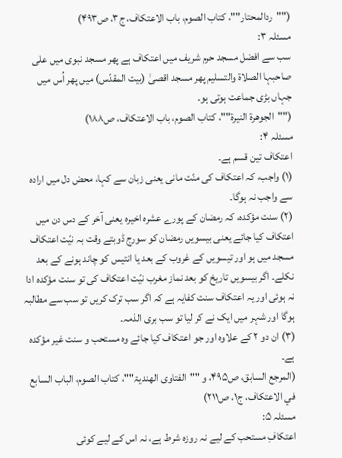(""ردالمحتار""، کتاب الصوم، باب الاعتکاف، ج۳، ص۴۹۳)
مسئلہ ۳:
سب سے افضل مسجد حرم شریف میں اعتکاف ہے پھر مسجد نبوی میں علی صاحبہا الصلاۃ والتسلیم پھر مسجد اقصیٰ (بیت المقدّس) میں پھر اُس میں جہاں بڑی جماعت ہوتی ہو۔
(""الجوھرۃ النیرۃ""، کتاب الصوم، باب الاعتکاف، ص۱۸۸)
مسئلہ ۴:
اعتکاف تین قسم ہے۔
(۱) واجب، کہ اعتکاف کی منّت مانی یعنی زبان سے کہا، محض دل میں ارادہ سے واجب نہ ہوگا۔
(۲) سنت مؤکدہ، کہ رمضان کے پورے عشرہ اخیرہ یعنی آخر کے دس دن میں اعتکاف کیا جائے یعنی بیسویں رمضان کو سورج ڈوبتے وقت بہ نیّت اعتکاف مسجد میں ہو اور تیسویں کے غروب کے بعد یا انتیس کو چاند ہونے کے بعد نکلے۔ اگر بیسویں تاریخ کو بعد نماز مغرب نیّت اعتکاف کی تو سنت مؤکدہ ادا نہ ہوئی اور یہ اعتکاف سنت کفایہ ہے کہ اگر سب ترک کریں تو سب سے مطالبہ ہوگا اور شہر میں ایک نے کر لیا تو سب بری الذمہ۔
(۳) ان دو ۲ کے علاوہ اور جو اعتکاف کیا جائے وہ مستحب و سنت غیر مؤکدہ ہے۔
(المرجع السابق، ص۴۹۵، و ""الفتاوی الھندیۃ""، کتاب الصوم، الباب السابع في الاعتکاف، ج۱، ص۲۱۱)
مسئلہ ۵:
اعتکافِ مستحب کے لیے نہ روزہ شرط ہے، نہ اس کے لیے کوئی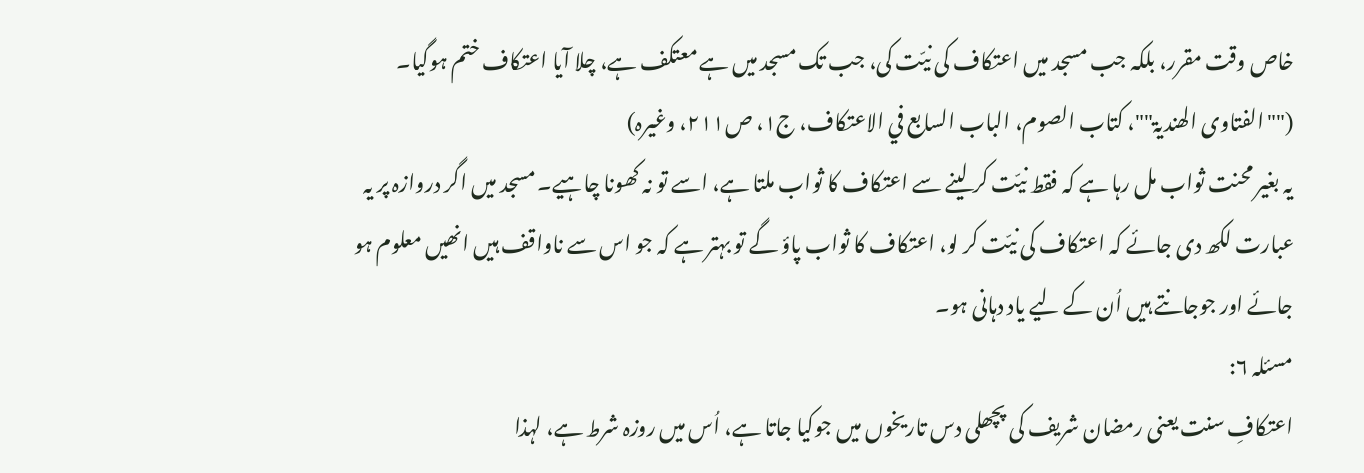خاص وقت مقرر، بلکہ جب مسجد میں اعتکاف کی نیّت کی، جب تک مسجد میں ہے معتکف ہے، چلا آیا اعتکاف ختم ہوگیا۔
(""الفتاوی الھندیۃ""، کتاب الصوم، الباب السابع في الاعتکاف، ج۱، ص۲۱۱، وغیرہ)
یہ بغیر محنت ثواب مل رہا ہے کہ فقط نیّت کر لینے سے اعتکاف کا ثواب ملتا ہے، اسے تو نہ کھونا چاہیے۔ مسجد میں اگر دروازہ پر یہ عبارت لکھ دی جائے کہ اعتکاف کی نیّت کر لو، اعتکاف کا ثواب پاؤ گے تو بہتر ہے کہ جو اس سے ناواقف ہیں انھیں معلوم ہو جائے اور جوجانتے ہیں اُن کے لیے یاد دہانی ہو۔
مسئلہ ۶:
اعتکافِ سنت یعنی رمضان شریف کی پچھلی دس تاریخوں میں جوکیا جاتا ہے، اُس میں روزہ شرط ہے، لہذا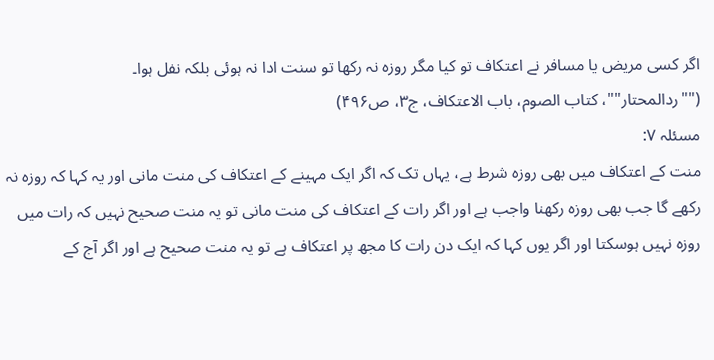اگر کسی مریض یا مسافر نے اعتکاف تو کیا مگر روزہ نہ رکھا تو سنت ادا نہ ہوئی بلکہ نفل ہوا۔
(""ردالمحتار""، کتاب الصوم، باب الاعتکاف، ج۳، ص۴۹۶)
مسئلہ ۷:
منت کے اعتکاف میں بھی روزہ شرط ہے، یہاں تک کہ اگر ایک مہینے کے اعتکاف کی منت مانی اور یہ کہا کہ روزہ نہ رکھے گا جب بھی روزہ رکھنا واجب ہے اور اگر رات کے اعتکاف کی منت مانی تو یہ منت صحیح نہیں کہ رات میں روزہ نہیں ہوسکتا اور اگر یوں کہا کہ ایک دن رات کا مجھ پر اعتکاف ہے تو یہ منت صحیح ہے اور اگر آج کے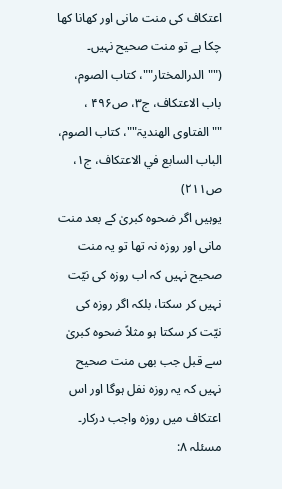اعتکاف کی منت مانی اور کھانا کھا چکا ہے تو منت صحیح نہیں۔
(""الدرالمختار""، کتاب الصوم، باب الاعتکاف، ج۳، ص۴۹۶ ،
""الفتاوی الھندیۃ""، کتاب الصوم، الباب السابع في الاعتکاف، ج۱، ص۲۱۱)
یوہیں اگر ضحوہ کبریٰ کے بعد منت مانی اور روزہ نہ تھا تو یہ منت صحیح نہیں کہ اب روزہ کی نیّت نہیں کر سکتا، بلکہ اگر روزہ کی نیّت کر سکتا ہو مثلاً ضحوہ کبریٰ سے قبل جب بھی منت صحیح نہیں کہ یہ روزہ نفل ہوگا اور اس اعتکاف میں روزہ واجب درکار۔
مسئلہ ۸: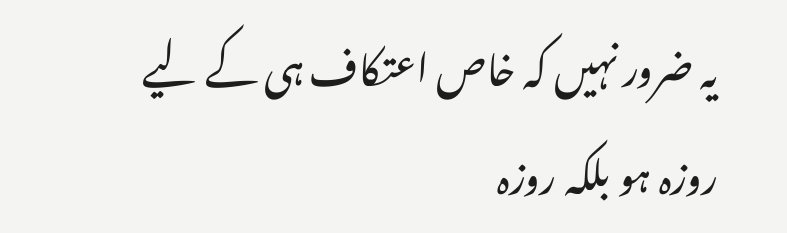یہ ضرور نہیں کہ خاص اعتکاف ہی کے لیے روزہ ہو بلکہ روزہ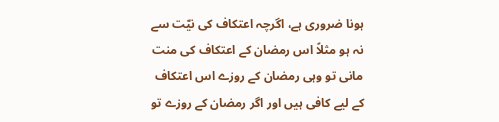ہونا ضروری ہے، اگرچہ اعتکاف کی نیّت سے نہ ہو مثلاً اس رمضان کے اعتکاف کی منت مانی تو وہی رمضان کے روزے اس اعتکاف کے لیے کافی ہیں اور اگر رمضان کے روزے تو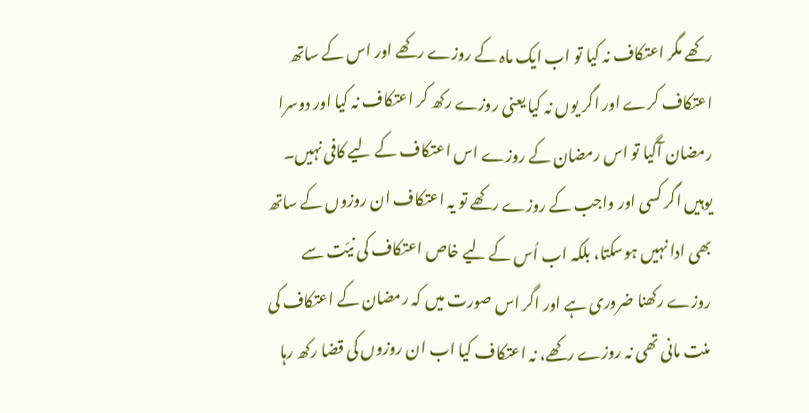رکھے مگر اعتکاف نہ کیا تو اب ایک ماہ کے روزے رکھے اور اس کے ساتھ اعتکاف کرے اور اگر یوں نہ کیا یعنی روزے رکھ کر اعتکاف نہ کیا اور دوسرا رمضان آگیا تو اس رمضان کے روزے اس اعتکاف کے لیے کافی نہیں۔
یوہیں اگر کسی اور واجب کے روزے رکھے تو یہ اعتکاف ان روزوں کے ساتھ بھی ادا نہیں ہوسکتا، بلکہ اب اُس کے لیے خاص اعتکاف کی نیّت سے روزے رکھنا ضروری ہے اور اگر اس صورت میں کہ رمضان کے اعتکاف کی منت مانی تھی نہ روزے رکھے، نہ اعتکاف کیا اب ان روزوں کی قضا رکھ رہا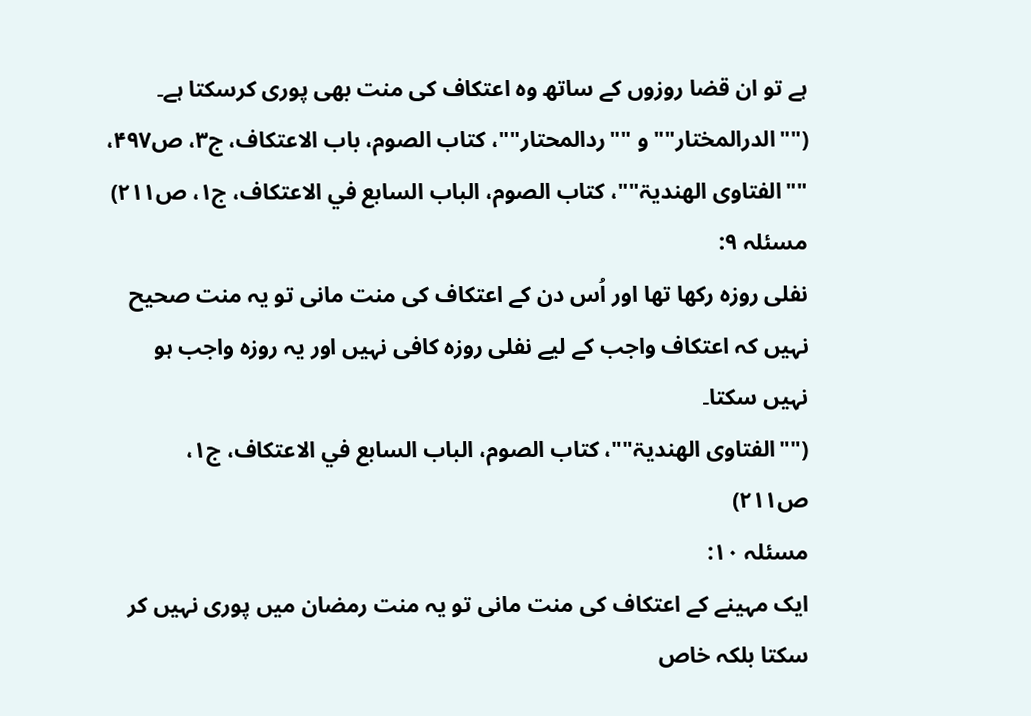ہے تو ان قضا روزوں کے ساتھ وہ اعتکاف کی منت بھی پوری کرسکتا ہے۔
(""الدرالمختار"" و ""ردالمحتار""، کتاب الصوم، باب الاعتکاف، ج۳، ص۴۹۷،
""الفتاوی الھندیۃ""، کتاب الصوم، الباب السابع في الاعتکاف، ج۱، ص۲۱۱)
مسئلہ ۹:
نفلی روزہ رکھا تھا اور اُس دن کے اعتکاف کی منت مانی تو یہ منت صحیح نہیں کہ اعتکاف واجب کے لیے نفلی روزہ کافی نہیں اور یہ روزہ واجب ہو نہیں سکتا۔
(""الفتاوی الھندیۃ""، کتاب الصوم، الباب السابع في الاعتکاف، ج۱، ص۲۱۱)
مسئلہ ۱۰:
ایک مہینے کے اعتکاف کی منت مانی تو یہ منت رمضان میں پوری نہیں کر سکتا بلکہ خاص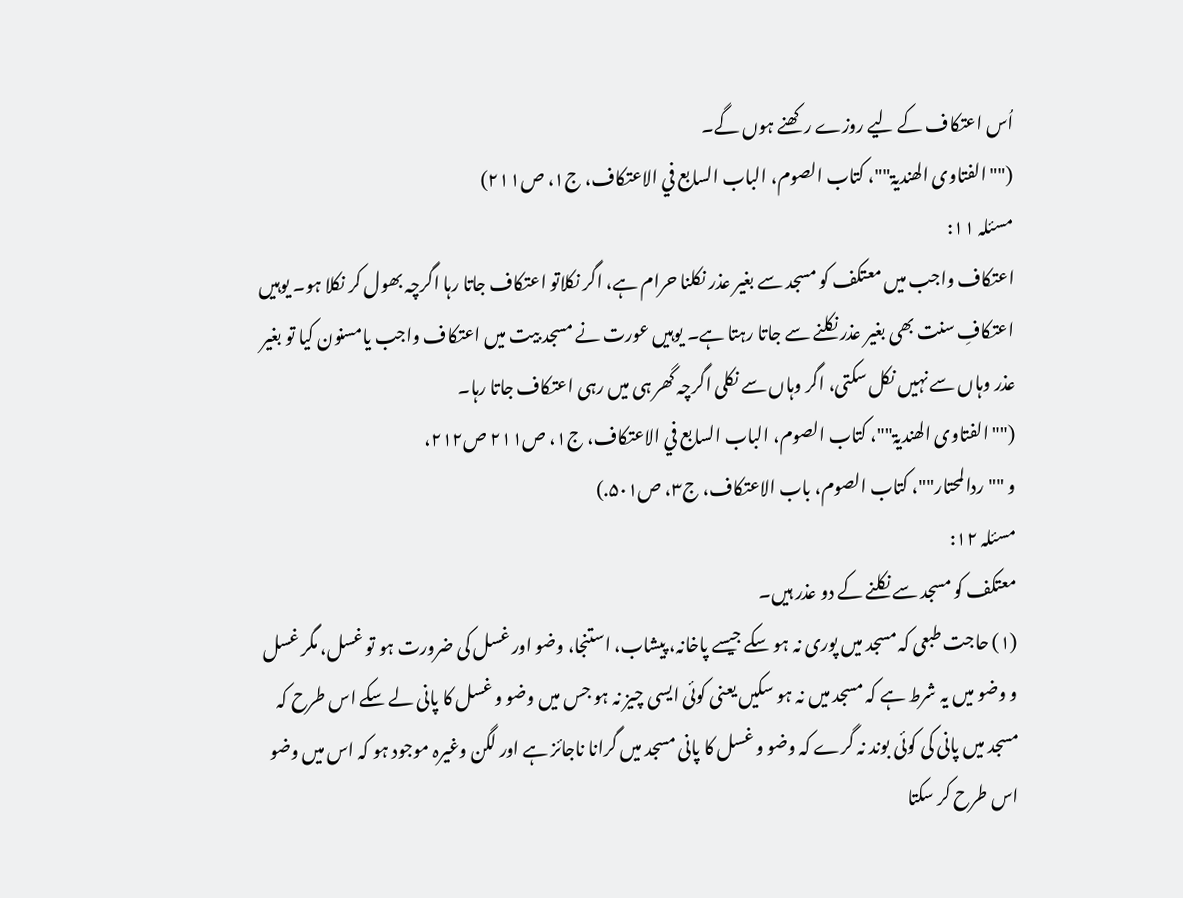اُس اعتکاف کے لیے روزے رکھنے ہوں گے۔
(""الفتاوی الھندیۃ""، کتاب الصوم، الباب السابع في الاعتکاف، ج۱، ص۲۱۱)
مسئلہ ۱۱:
اعتکاف واجب میں معتکف کو مسجد سے بغیر عذر نکلنا حرام ہے، اگر نکلاتو اعتکاف جاتا رہا اگرچہ بھول کر نکلا ہو۔ یوہیں اعتکافِ سنت بھی بغیر عذر نکلنے سے جاتا رہتا ہے۔ یوہیں عورت نے مسجد بیت میں اعتکاف واجب یامسنون کیا تو بغیر عذر وہاں سے نہیں نکل سکتی، اگر وہاں سے نکلی اگرچہ گھر ہی میں رہی اعتکاف جاتا رہا۔
(""الفتاوی الھندیۃ""، کتاب الصوم، الباب السابع في الاعتکاف، ج۱، ص۲۱۱ ص۲۱۲،
و ""ردالمحتار""، کتاب الصوم، باب الاعتکاف، ج۳، ص۵۰۱.)
مسئلہ ۱۲:
معتکف کو مسجد سے نکلنے کے دو عذر ہیں۔
(۱) حاجت طبعی کہ مسجد میں پوری نہ ہو سکے جیسے پاخانہ، پیشاب، استنجا، وضو اور غسل کی ضرورت ہو تو غسل، مگر غسل و وضو میں یہ شرط ہے کہ مسجد میں نہ ہو سکیں یعنی کوئی ایسی چیز نہ ہو جس میں وضو و غسل کا پانی لے سکے اس طرح کہ مسجد میں پانی کی کوئی بوند نہ گرے کہ وضو و غسل کا پانی مسجد میں گرانا ناجائز ہے اور لگن وغیرہ موجود ہو کہ اس میں وضو اس طرح کر سکتا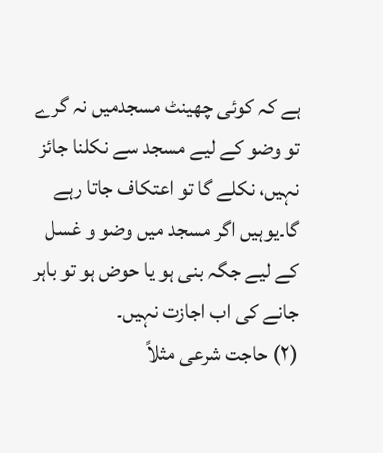ہے کہ کوئی چھینٹ مسجدمیں نہ گرے تو وضو کے لیے مسجد سے نکلنا جائز نہیں، نکلے گا تو اعتکاف جاتا رہے گا۔یوہیں اگر مسجد میں وضو و غسل کے لیے جگہ بنی ہو یا حوض ہو تو باہر جانے کی اب اجازت نہیں۔
(۲) حاجت شرعی مثلاً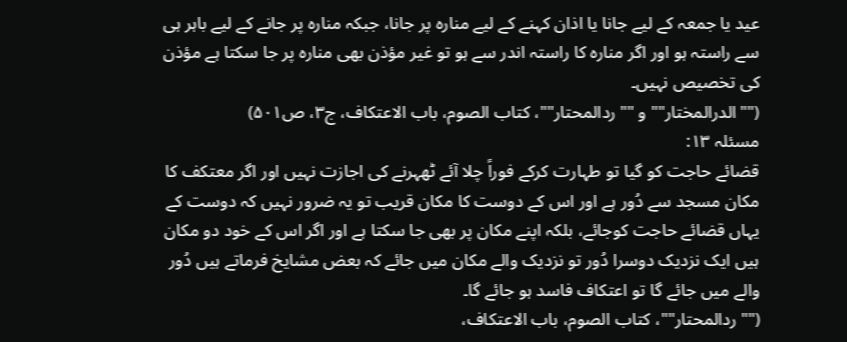عید یا جمعہ کے لیے جانا یا اذان کہنے کے لیے منارہ پر جانا، جبکہ منارہ پر جانے کے لیے باہر ہی سے راستہ ہو اور اگر منارہ کا راستہ اندر سے ہو تو غیر مؤذن بھی منارہ پر جا سکتا ہے مؤذن کی تخصیص نہیں۔
(""الدرالمختار"" و ""ردالمحتار""، کتاب الصوم، باب الاعتکاف، ج۳، ص۵۰۱)
مسئلہ ۱۳:
قضائے حاجت کو گیا تو طہارت کرکے فوراً چلا آئے ٹھہرنے کی اجازت نہیں اور اگر معتکف کا مکان مسجد سے دُور ہے اور اس کے دوست کا مکان قریب تو یہ ضرور نہیں کہ دوست کے یہاں قضائے حاجت کوجائے، بلکہ اپنے مکان پر بھی جا سکتا ہے اور اگر اس کے خود دو مکان ہیں ایک نزدیک دوسرا دُور تو نزدیک والے مکان میں جائے کہ بعض مشایخ فرماتے ہیں دُور والے میں جائے گا تو اعتکاف فاسد ہو جائے گا۔
(""ردالمحتار""، کتاب الصوم، باب الاعتکاف،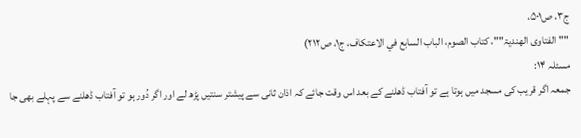ج۳، ص۵۰۱،
""الفتاوی الھندیۃ""، کتاب الصوم، الباب السابع في الاعتکاف، ج۱، ص۲۱۲)
مسئلہ ۱۴:
جمعہ اگر قریب کی مسجد میں ہوتا ہے تو آفتاب ڈھلنے کے بعد اس وقت جائے کہ اذان ثانی سے پیشتر سنتیں پڑھ لے اور اگر دُور ہو تو آفتاب ڈھلنے سے پہلے بھی جا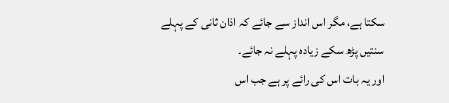سکتا ہے، مگر اس انداز سے جائے کہ اذان ثانی کے پہلے سنتیں پڑھ سکے زیادہ پہلے نہ جائے۔
اور یہ بات اس کی رائے پر ہے جب اس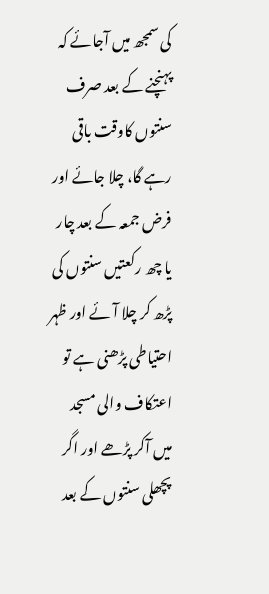کی سمجھ میں آجائے کہ پہنچنے کے بعد صرف سنتوں کاوقت باقی رہے گا، چلا جائے اور فرض جمعہ کے بعد چار یا چھ رکعتیں سنتوں کی پڑھ کر چلا آئے اور ظہر احتیاطی پڑھنی ہے تو اعتکاف والی مسجد میں آکر پڑھے اور اگر پچھلی سنتوں کے بعد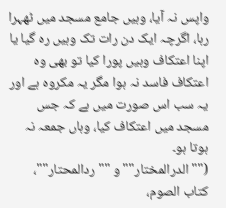واپس نہ آیا، وہیں جامع مسجد میں ٹھہرا رہا، اگرچہ ایک دن رات تک وہیں رہ گیا یا اپنا اعتکاف وہیں پورا کیا تو بھی وہ اعتکاف فاسد نہ ہوا مگر یہ مکروہ ہے اور یہ سب اس صورت میں ہے کہ جس مسجد میں اعتکاف کیا، وہاں جمعہ نہ ہوتا ہو۔
(""الدرالمختار"" و ""ردالمحتار""، کتاب الصوم،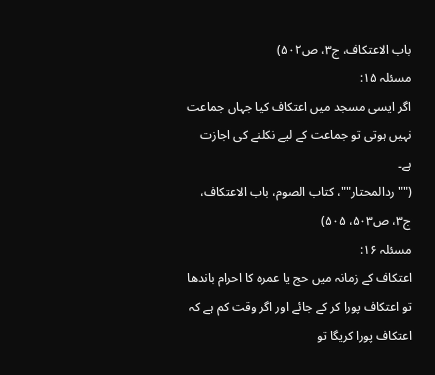باب الاعتکاف، ج۳، ص۵۰۲)
مسئلہ ۱۵:
اگر ایسی مسجد میں اعتکاف کیا جہاں جماعت نہیں ہوتی تو جماعت کے لیے نکلنے کی اجازت ہے۔
(""ردالمحتار""، کتاب الصوم، باب الاعتکاف، ج۳، ص۵۰۳، ۵۰۵)
مسئلہ ۱۶:
اعتکاف کے زمانہ میں حج یا عمرہ کا احرام باندھا تو اعتکاف پورا کر کے جائے اور اگر وقت کم ہے کہ اعتکاف پورا کریگا تو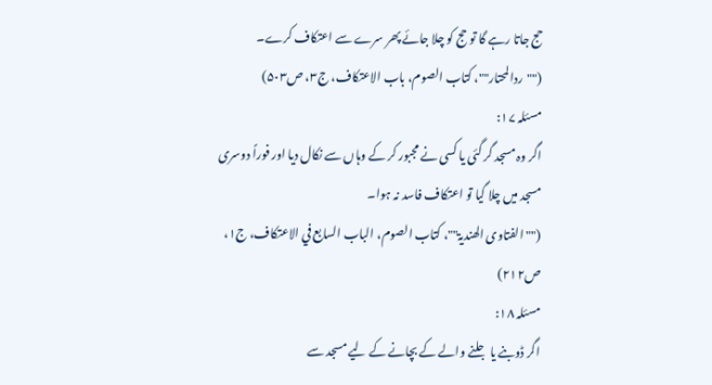حج جاتا رہے گا تو حج کو چلا جائے پھر سرے سے اعتکاف کرے۔
(""ردالمحتار""، کتاب الصوم، باب الاعتکاف، ج۳، ص۵۰۳)
مسئلہ ۱۷:
اگر وہ مسجد گر گئی یا کسی نے مجبور کر کے وہاں سے نکال دیا اور فوراً دوسری مسجد میں چلا گیا تو اعتکاف فاسد نہ ہوا۔
(""الفتاوی الھندیۃ""، کتاب الصوم، الباب السابع في الاعتکاف، ج۱، ص۲۱۲)
مسئلہ ۱۸:
اگر ڈوبنے یا جلنے والے کے بچانے کے لیے مسجد سے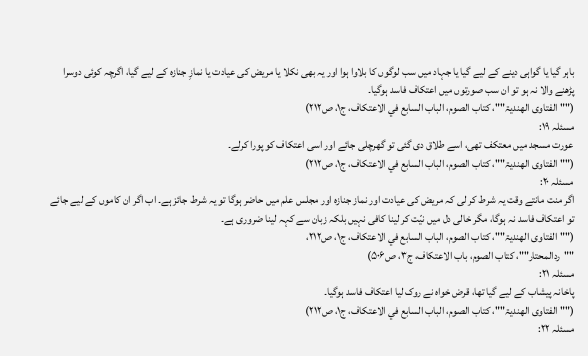باہر گیا یا گواہی دینے کے لیے گیا یا جہاد میں سب لوگوں کا بلاوا ہوا اور یہ بھی نکلا یا مریض کی عیادت یا نمازِ جنازہ کے لیے گیا، اگرچہ کوئی دوسرا پڑھنے والا نہ ہو تو ان سب صورتوں میں اعتکاف فاسد ہوگیا۔
(""الفتاوی الھندیۃ""، کتاب الصوم، الباب السابع في الاعتکاف، ج۱، ص۲۱۲)
مسئلہ ۱۹:
عورت مسجد میں معتکف تھی، اسے طلاق دی گئی تو گھرچلی جائے اور اسی اعتکاف کو پورا کرلے۔
(""الفتاوی الھندیۃ""، کتاب الصوم، الباب السابع في الاعتکاف، ج۱، ص۲۱۲)
مسئلہ ۲۰:
اگر منت مانتے وقت یہ شرط کر لی کہ مریض کی عیادت اور نماز جنازہ اور مجلس علم میں حاضر ہوگا تو یہ شرط جائز ہے۔ اب اگر ان کاموں کے لیے جائے تو اعتکاف فاسد نہ ہوگا، مگر خالی دل میں نیّت کر لینا کافی نہیں بلکہ زبان سے کہہ لینا ضروری ہے۔
(""الفتاوی الھندیۃ""، کتاب الصوم، الباب السابع في الاعتکاف، ج۱، ص۲۱۲،
""ردالمحتار""، کتاب الصوم، باب الاعتکاف، ج۳، ص۵۰۶)
مسئلہ ۲۱:
پاخانہ پیشاب کے لیے گیا تھا، قرض خواہ نے روک لیا اعتکاف فاسد ہوگیا۔
(""الفتاوی الھندیۃ""، کتاب الصوم، الباب السابع في الاعتکاف، ج۱، ص۲۱۲)
مسئلہ ۲۲: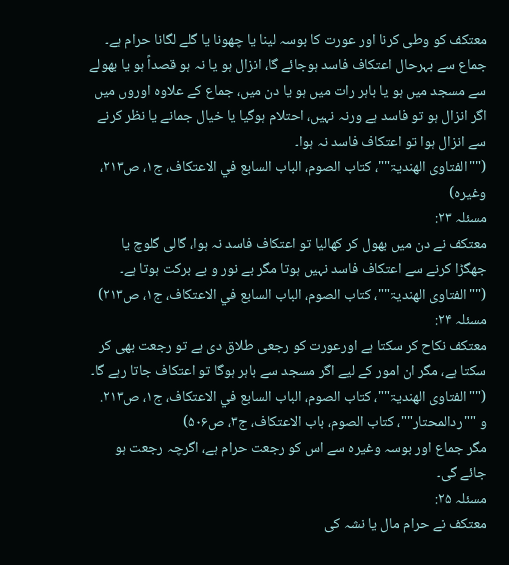معتکف کو وطی کرنا اور عورت کا بوسہ لینا یا چھونا یا گلے لگانا حرام ہے۔ جماع سے بہرحال اعتکاف فاسد ہوجائے گا، انزال ہو یا نہ ہو قصداً ہو یا بھولے سے مسجد میں ہو یا باہر رات میں ہو یا دن میں، جماع کے علاوہ اوروں میں اگر انزال ہو تو فاسد ہے ورنہ نہیں، احتلام ہوگیا یا خیال جمانے یا نظر کرنے سے انزال ہوا تو اعتکاف فاسد نہ ہوا۔
(""الفتاوی الھندیۃ""، کتاب الصوم، الباب السابع في الاعتکاف، ج۱، ص۲۱۳، وغیرہ)
مسئلہ ۲۳:
معتکف نے دن میں بھول کر کھالیا تو اعتکاف فاسد نہ ہوا، گالی گلوچ یا جھگڑا کرنے سے اعتکاف فاسد نہیں ہوتا مگر بے نور و بے برکت ہوتا ہے۔
(""الفتاوی الھندیۃ""، کتاب الصوم، الباب السابع في الاعتکاف، ج۱، ص۲۱۳)
مسئلہ ۲۴:
معتکف نکاح کر سکتا ہے اورعورت کو رجعی طلاق دی ہے تو رجعت بھی کر سکتا ہے، مگر ان امور کے لیے اگر مسجد سے باہر ہوگا تو اعتکاف جاتا رہے گا۔
(""الفتاوی الھندیۃ""، کتاب الصوم، الباب السابع في الاعتکاف، ج۱، ص۲۱۳.
و ""ردالمحتار""، کتاب الصوم، باب الاعتکاف، ج۳، ص۵۰۶)
مگر جماع اور بوسہ وغیرہ سے اس کو رجعت حرام ہے، اگرچہ رجعت ہو جائے گی۔
مسئلہ ۲۵:
معتکف نے حرام مال یا نشہ کی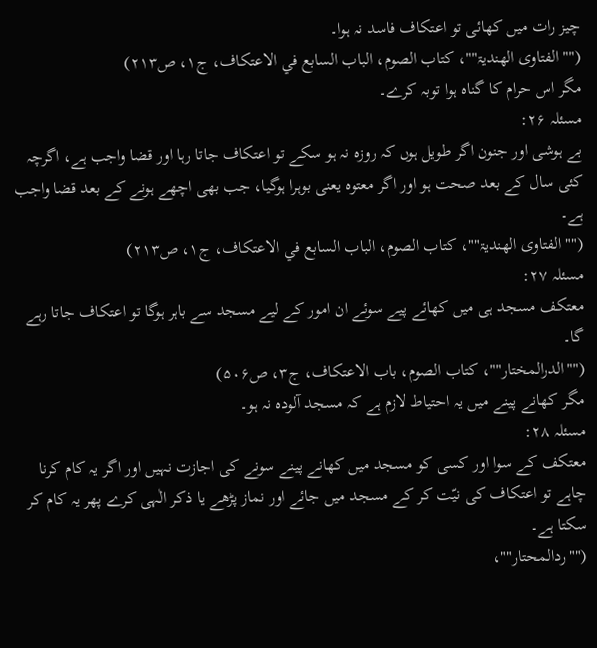چیز رات میں کھائی تو اعتکاف فاسد نہ ہوا۔
(""الفتاوی الھندیۃ""، کتاب الصوم، الباب السابع في الاعتکاف، ج۱، ص۲۱۳)
مگر اس حرام کا گناہ ہوا توبہ کرے۔
مسئلہ ۲۶:
بے ہوشی اور جنون اگر طویل ہوں کہ روزہ نہ ہو سکے تو اعتکاف جاتا رہا اور قضا واجب ہے، اگرچہ کئی سال کے بعد صحت ہو اور اگر معتوہ یعنی بوہرا ہوگیا، جب بھی اچھے ہونے کے بعد قضا واجب ہے۔
(""الفتاوی الھندیۃ""، کتاب الصوم، الباب السابع في الاعتکاف، ج۱، ص۲۱۳)
مسئلہ ۲۷:
معتکف مسجد ہی میں کھائے پیے سوئے ان امور کے لیے مسجد سے باہر ہوگا تو اعتکاف جاتا رہے گا۔
(""الدرالمختار""، کتاب الصوم، باب الاعتکاف، ج۳، ص۵۰۶)
مگر کھانے پینے میں یہ احتیاط لازم ہے کہ مسجد آلودہ نہ ہو۔
مسئلہ ۲۸:
معتکف کے سوا اور کسی کو مسجد میں کھانے پینے سونے کی اجازت نہیں اور اگر یہ کام کرنا چاہے تو اعتکاف کی نیّت کر کے مسجد میں جائے اور نماز پڑھے یا ذکر الٰہی کرے پھر یہ کام کر سکتا ہے۔
(""ردالمحتار""،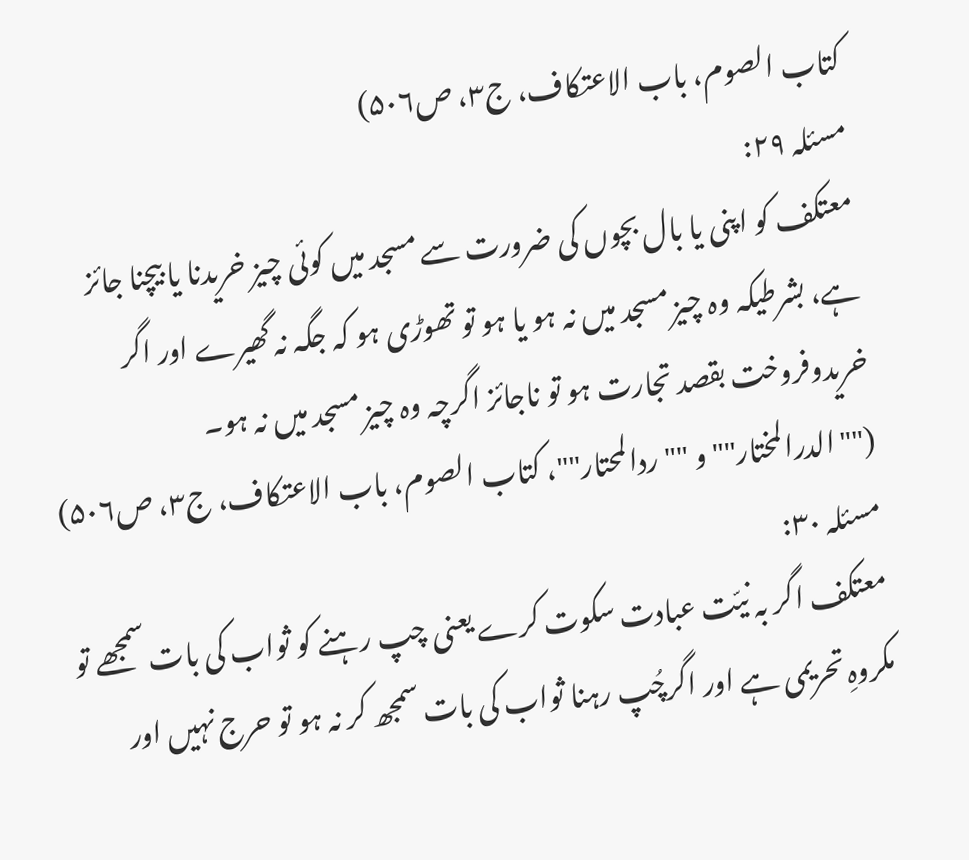کتاب الصوم، باب الاعتکاف، ج۳، ص۵۰۶)
مسئلہ ۲۹:
معتکف کو اپنی یا بال بچوں کی ضرورت سے مسجد میں کوئی چیز خریدنا یا بیچنا جائز ہے، بشرطیکہ وہ چیز مسجد میں نہ ہو یا ہو تو تھوڑی ہو کہ جگہ نہ گھیرے اور اگر خریدوفروخت بقصد تجارت ہو تو ناجائز اگرچہ وہ چیز مسجد میں نہ ہو۔
(""الدرالمختار"" و ""ردالمحتار""، کتاب الصوم، باب الاعتکاف، ج۳، ص۵۰۶)
مسئلہ ۳۰:
معتکف اگر بہ نیّت عبادت سکوت کرے یعنی چپ رہنے کو ثواب کی بات سمجھے تو مکروہِ تحریمی ہے اور اگرچُپ رہنا ثواب کی بات سمجھ کر نہ ہو تو حرج نہیں اور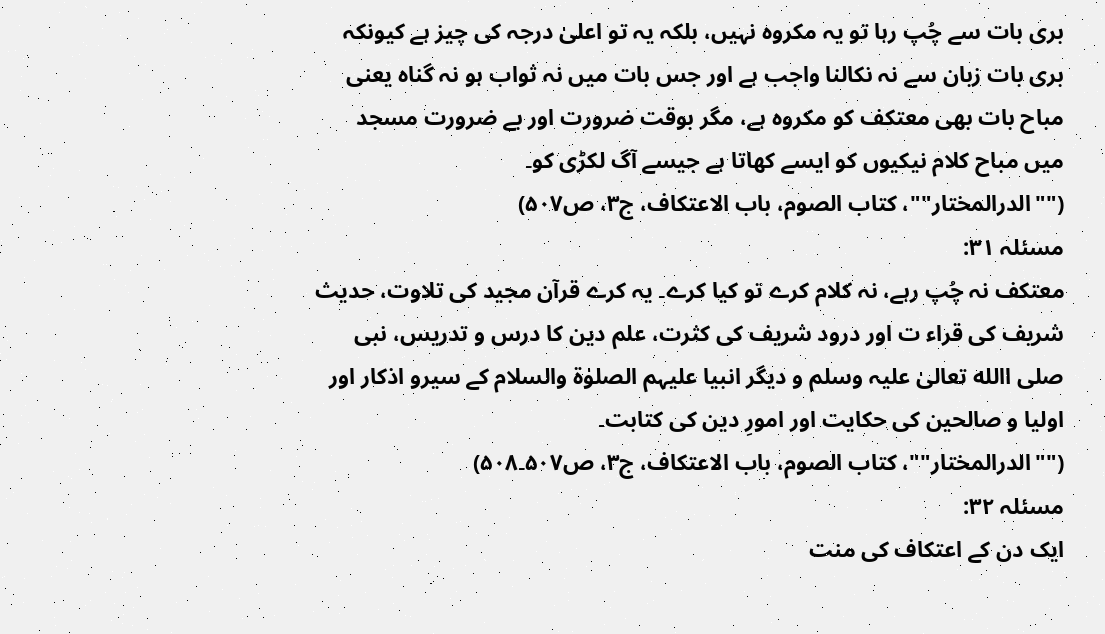بری بات سے چُپ رہا تو یہ مکروہ نہیں، بلکہ یہ تو اعلیٰ درجہ کی چیز ہے کیونکہ بری بات زبان سے نہ نکالنا واجب ہے اور جس بات میں نہ ثواب ہو نہ گناہ یعنی مباح بات بھی معتکف کو مکروہ ہے، مگر بوقت ضرورت اور بے ضرورت مسجد میں مباح کلام نیکیوں کو ایسے کھاتا ہے جیسے آگ لکڑی کو۔
(""الدرالمختار""، کتاب الصوم، باب الاعتکاف، ج۳، ص۵۰۷)
مسئلہ ۳۱:
معتکف نہ چُپ رہے، نہ کلام کرے تو کیا کرے۔ یہ کرے قرآن مجید کی تلاوت، حدیث شریف کی قراء ت اور درود شریف کی کثرت، علم دین کا درس و تدریس، نبی صلی االله تعالیٰ علیہ وسلم و دیگر انبیا علیہم الصلوٰۃ والسلام کے سیرو اذکار اور اولیا و صالحین کی حکایت اور امورِ دین کی کتابت۔
(""الدرالمختار""، کتاب الصوم، باب الاعتکاف، ج۳، ص۵۰۷۔۵۰۸)
مسئلہ ۳۲:
ایک دن کے اعتکاف کی منت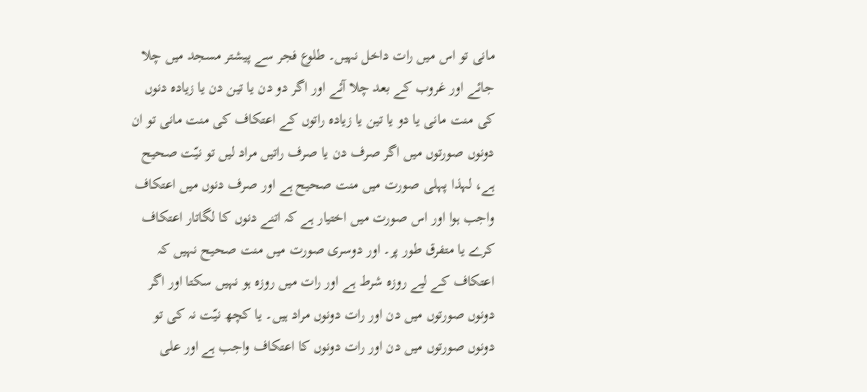مانی تو اس میں رات داخل نہیں۔ طلوع فجر سے پیشتر مسجد میں چلا جائے اور غروب کے بعد چلا آئے اور اگر دو دن یا تین دن یا زیادہ دنوں کی منت مانی یا دو یا تین یا زیادہ راتوں کے اعتکاف کی منت مانی تو ان دونوں صورتوں میں اگر صرف دن یا صرف راتیں مراد لیں تو نیّت صحیح ہے، لہذا پہلی صورت میں منت صحیح ہے اور صرف دنوں میں اعتکاف واجب ہوا اور اس صورت میں اختیار ہے کہ اتنے دنوں کا لگاتار اعتکاف کرے یا متفرق طور پر۔ اور دوسری صورت میں منت صحیح نہیں کہ اعتکاف کے لیے روزہ شرط ہے اور رات میں روزہ ہو نہیں سکتا اور اگر دونوں صورتوں میں دن اور رات دونوں مراد ہیں۔ یا کچھ نیّت نہ کی تو دونوں صورتوں میں دن اور رات دونوں کا اعتکاف واجب ہے اور علی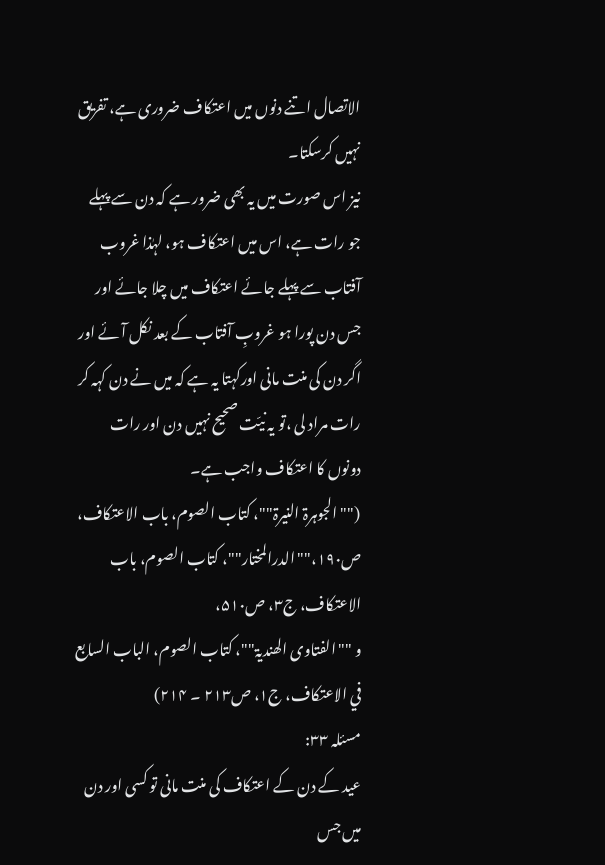الاتصال اتنے دنوں میں اعتکاف ضروری ہے، تفریق نہیں کرسکتا۔
نیز اس صورت میں یہ بھی ضرور ہے کہ دن سے پہلے جو رات ہے، اس میں اعتکاف ہو، لہٰذا غروب آفتاب سے پہلے جائے اعتکاف میں چلا جائے اور جس دن پورا ہو غروبِ آفتاب کے بعد نکل آئے اور اگر دن کی منت مانی اورکہتا یہ ہے کہ میں نے دن کہہ کر رات مراد لی ،تو یہ نیّت صحیح نہیں دن اور رات دونوں کا اعتکاف واجب ہے۔
(""الجوہرۃ النیرۃ""، کتاب الصوم، باب الاعتکاف، ص۱۹۰،""الدرالمختار""، کتاب الصوم، باب الاعتکاف، ج۳، ص۵۱۰،
و ""الفتاوی الھندیۃ""، کتاب الصوم، الباب السابع في الاعتکاف، ج۱، ص۲۱۳ ۔ ۲۱۴)
مسئلہ ۳۳:
عید کے دن کے اعتکاف کی منت مانی تو کسی اور دن میں جس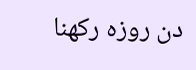دن روزہ رکھنا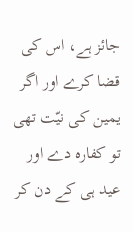جائز ہے، اس کی قضا کرے اور اگر یمین کی نیّت تھی تو کفارہ دے اور عید ہی کے دن کر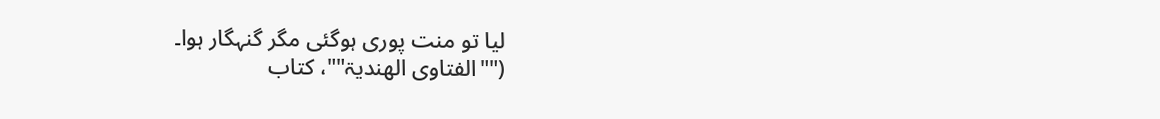لیا تو منت پوری ہوگئی مگر گنہگار ہوا۔
(""الفتاوی الھندیۃ""، کتاب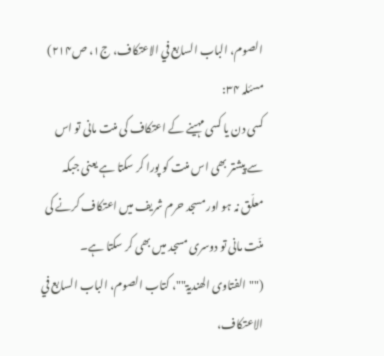الصوم، الباب السابع في الاعتکاف، ج۱، ص۲۱۴)
مسئلہ ۳۴:
کسی دن یا کسی مہینے کے اعتکاف کی منت مانی تو اس سے پیشتر بھی اس منت کو پورا کر سکتا ہے یعنی جبکہ معلّق نہ ہو اور مسجد حرم شریف میں اعتکاف کرنے کی منّت مانی تو دوسری مسجد میں بھی کر سکتا ہے۔
(""الفتاوی الھندیۃ""، کتاب الصوم، الباب السابع في الاعتکاف،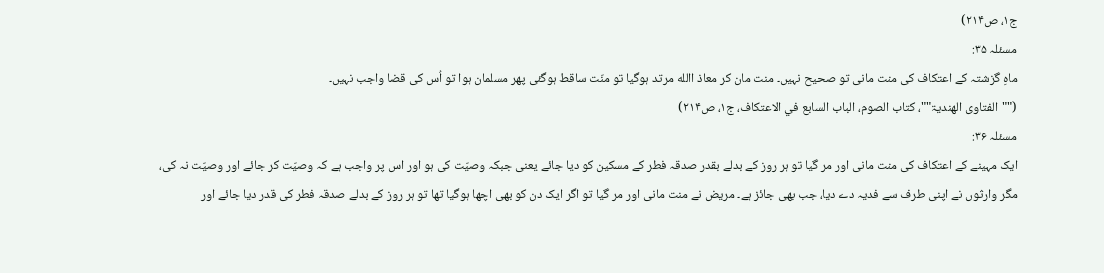ج۱، ص۲۱۴)
مسئلہ ۳۵:
ماہِ گزشتہ کے اعتکاف کی منت مانی تو صحیح نہیں۔ منت مان کر معاذ االله مرتد ہوگیا تو منّت ساقط ہوگئی پھر مسلمان ہوا تو اُس کی قضا واجب نہیں۔
(""الفتاوی الھندیۃ""، کتاب الصوم، الباب السابع في الاعتکاف، ج۱، ص۲۱۴)
مسئلہ ۳۶:
ایک مہینے کے اعتکاف کی منت مانی اور مر گیا تو ہر روز کے بدلے بقدر صدقہ فطر کے مسکین کو دیا جائے یعنی جبکہ وصیّت کی ہو اور اس پر واجب ہے کہ وصیّت کر جائے اور وصیّت نہ کی، مگر وارثوں نے اپنی طرف سے فدیہ دے دیا، جب بھی جائز ہے۔ مریض نے منت مانی اور مر گیا تو اگر ایک دن کو بھی اچھا ہوگیا تھا تو ہر روز کے بدلے صدقہ فطر کی قدر دیا جائے اور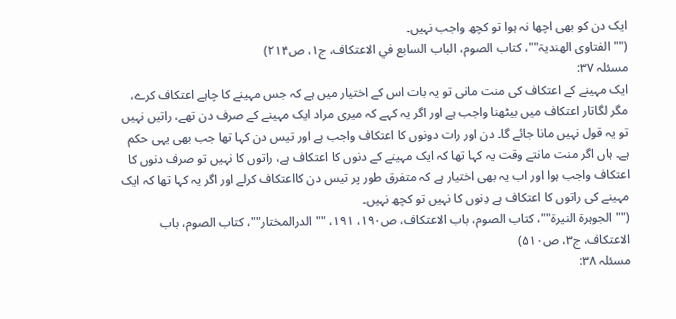ایک دن کو بھی اچھا نہ ہوا تو کچھ واجب نہیں۔
(""الفتاوی الھندیۃ""، کتاب الصوم، الباب السابع في الاعتکاف، ج۱، ص۲۱۴)
مسئلہ ۳۷:
ایک مہینے کے اعتکاف کی منت مانی تو یہ بات اس کے اختیار میں ہے کہ جس مہینے کا چاہے اعتکاف کرے، مگر لگاتار اعتکاف میں بیٹھنا واجب ہے اور اگر یہ کہے کہ میری مراد ایک مہینے کے صرف دن تھے، راتیں نہیں تو یہ قول نہیں مانا جائے گا۔ دن اور رات دونوں کا اعتکاف واجب ہے اور تیس دن کہا تھا جب بھی یہی حکم ہے۔ ہاں اگر منت مانتے وقت یہ کہا تھا کہ ایک مہینے کے دنوں کا اعتکاف ہے، راتوں کا نہیں تو صرف دنوں کا اعتکاف واجب ہوا اور اب یہ بھی اختیار ہے کہ متفرق طور پر تیس دن کااعتکاف کرلے اور اگر یہ کہا تھا کہ ایک مہینے کی راتوں کا اعتکاف ہے دِنوں کا نہیں تو کچھ نہیں۔
(""الجوہرۃ النیرۃ""، کتاب الصوم، باب الاعتکاف، ص۱۹۰، ۱۹۱، ""الدرالمختار""، کتاب الصوم، باب الاعتکاف، ج۳، ص۵۱۰)
مسئلہ ۳۸: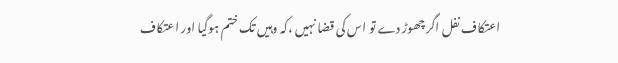اعتکاف نفل اگر چھوڑ دے تو اس کی قضا نہیں ،کہ وہیں تک ختم ہوگیا اور اعتکاف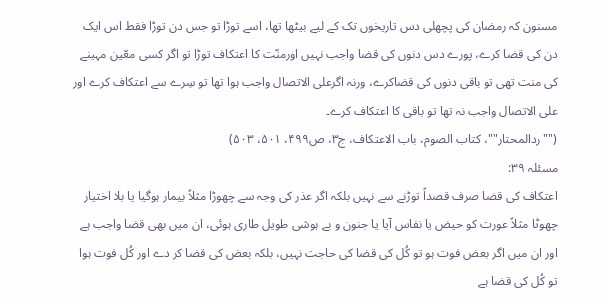مسنون کہ رمضان کی پچھلی دس تاریخوں تک کے لیے بیٹھا تھا، اسے توڑا تو جس دن توڑا فقط اس ایک دن کی قضا کرے، پورے دس دنوں کی قضا واجب نہیں اورمنّت کا اعتکاف توڑا تو اگر کسی معّین مہینے کی منت تھی تو باقی دنوں کی قضاکرے، ورنہ اگرعلی الاتصال واجب ہوا تھا تو سِرے سے اعتکاف کرے اور علی الاتصال واجب نہ تھا تو باقی کا اعتکاف کرے۔
(""ردالمحتار""، کتاب الصوم، باب الاعتکاف، ج۳، ص۴۹۹، ۵۰۱، ۵۰۳)
مسئلہ ۳۹:
اعتکاف کی قضا صرف قصداً توڑنے سے نہیں بلکہ اگر عذر کی وجہ سے چھوڑا مثلاً بیمار ہوگیا یا بلا اختیار چھوٹا مثلاً عورت کو حیض یا نفاس آیا یا جنون و بے ہوشی طویل طاری ہوئی، ان میں بھی قضا واجب ہے اور ان میں اگر بعض فوت ہو تو کُل کی قضا کی حاجت نہیں، بلکہ بعض کی قضا کر دے اور کُل فوت ہوا تو کُل کی قضا ہے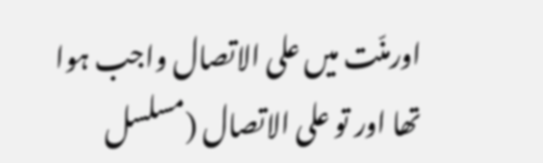اورمنّت میں علی الاتصال واجب ہوا تھا اور تو علی الاتصال (مسلسل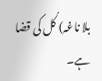بلا ناغہ) کُل کی قضا ہے۔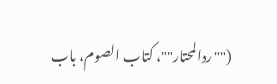(""ردالمحتار""، کتاب الصوم، باب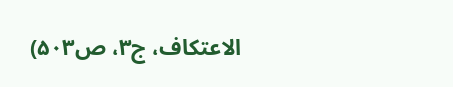الاعتکاف، ج۳، ص۵۰۳)